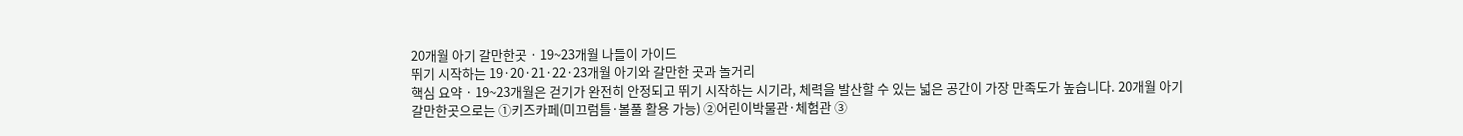20개월 아기 갈만한곳 · 19~23개월 나들이 가이드
뛰기 시작하는 19·20·21·22·23개월 아기와 갈만한 곳과 놀거리
핵심 요약 · 19~23개월은 걷기가 완전히 안정되고 뛰기 시작하는 시기라, 체력을 발산할 수 있는 넓은 공간이 가장 만족도가 높습니다. 20개월 아기 갈만한곳으로는 ①키즈카페(미끄럼틀·볼풀 활용 가능) ②어린이박물관·체험관 ③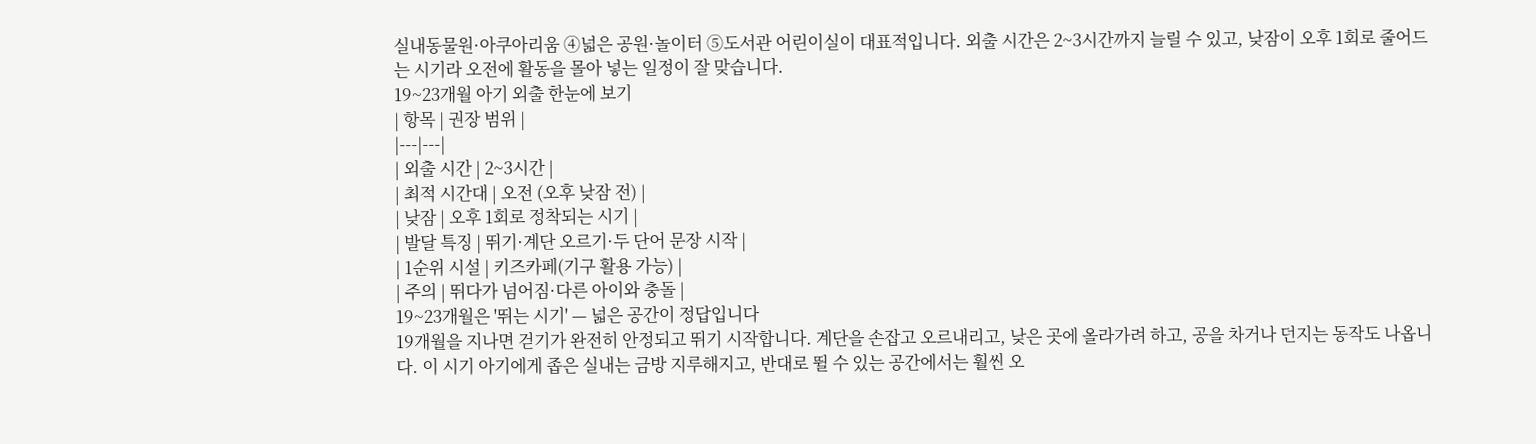실내동물원·아쿠아리움 ④넓은 공원·놀이터 ⑤도서관 어린이실이 대표적입니다. 외출 시간은 2~3시간까지 늘릴 수 있고, 낮잠이 오후 1회로 줄어드는 시기라 오전에 활동을 몰아 넣는 일정이 잘 맞습니다.
19~23개월 아기 외출 한눈에 보기
| 항목 | 권장 범위 |
|---|---|
| 외출 시간 | 2~3시간 |
| 최적 시간대 | 오전 (오후 낮잠 전) |
| 낮잠 | 오후 1회로 정착되는 시기 |
| 발달 특징 | 뛰기·계단 오르기·두 단어 문장 시작 |
| 1순위 시설 | 키즈카페(기구 활용 가능) |
| 주의 | 뛰다가 넘어짐·다른 아이와 충돌 |
19~23개월은 '뛰는 시기' — 넓은 공간이 정답입니다
19개월을 지나면 걷기가 완전히 안정되고 뛰기 시작합니다. 계단을 손잡고 오르내리고, 낮은 곳에 올라가려 하고, 공을 차거나 던지는 동작도 나옵니다. 이 시기 아기에게 좁은 실내는 금방 지루해지고, 반대로 뛸 수 있는 공간에서는 훨씬 오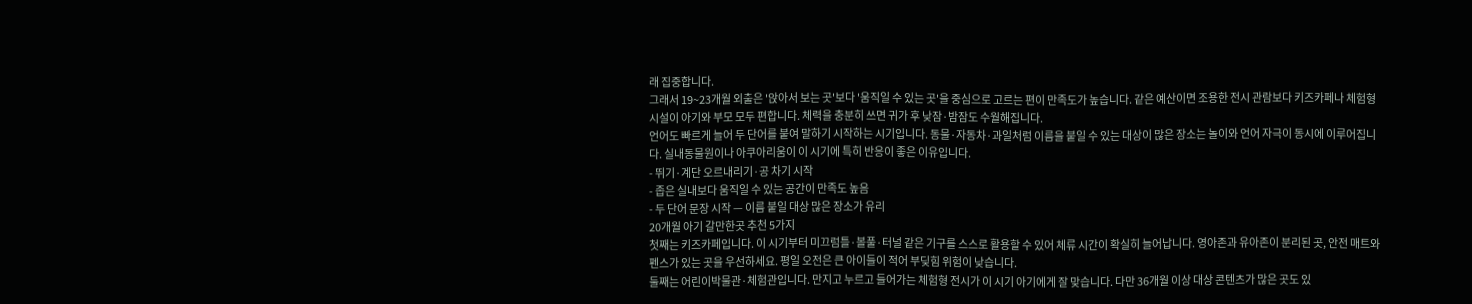래 집중합니다.
그래서 19~23개월 외출은 '앉아서 보는 곳'보다 '움직일 수 있는 곳'을 중심으로 고르는 편이 만족도가 높습니다. 같은 예산이면 조용한 전시 관람보다 키즈카페나 체험형 시설이 아기와 부모 모두 편합니다. 체력을 충분히 쓰면 귀가 후 낮잠·밤잠도 수월해집니다.
언어도 빠르게 늘어 두 단어를 붙여 말하기 시작하는 시기입니다. 동물·자동차·과일처럼 이름을 붙일 수 있는 대상이 많은 장소는 놀이와 언어 자극이 동시에 이루어집니다. 실내동물원이나 아쿠아리움이 이 시기에 특히 반응이 좋은 이유입니다.
- 뛰기·계단 오르내리기·공 차기 시작
- 좁은 실내보다 움직일 수 있는 공간이 만족도 높음
- 두 단어 문장 시작 — 이름 붙일 대상 많은 장소가 유리
20개월 아기 갈만한곳 추천 5가지
첫째는 키즈카페입니다. 이 시기부터 미끄럼틀·볼풀·터널 같은 기구를 스스로 활용할 수 있어 체류 시간이 확실히 늘어납니다. 영아존과 유아존이 분리된 곳, 안전 매트와 펜스가 있는 곳을 우선하세요. 평일 오전은 큰 아이들이 적어 부딪힘 위험이 낮습니다.
둘째는 어린이박물관·체험관입니다. 만지고 누르고 들어가는 체험형 전시가 이 시기 아기에게 잘 맞습니다. 다만 36개월 이상 대상 콘텐츠가 많은 곳도 있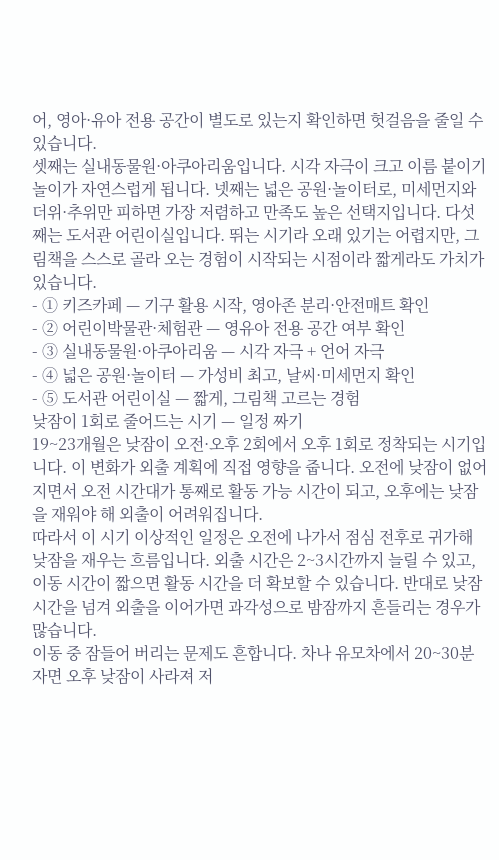어, 영아·유아 전용 공간이 별도로 있는지 확인하면 헛걸음을 줄일 수 있습니다.
셋째는 실내동물원·아쿠아리움입니다. 시각 자극이 크고 이름 붙이기 놀이가 자연스럽게 됩니다. 넷째는 넓은 공원·놀이터로, 미세먼지와 더위·추위만 피하면 가장 저렴하고 만족도 높은 선택지입니다. 다섯째는 도서관 어린이실입니다. 뛰는 시기라 오래 있기는 어렵지만, 그림책을 스스로 골라 오는 경험이 시작되는 시점이라 짧게라도 가치가 있습니다.
- ① 키즈카페 — 기구 활용 시작, 영아존 분리·안전매트 확인
- ② 어린이박물관·체험관 — 영유아 전용 공간 여부 확인
- ③ 실내동물원·아쿠아리움 — 시각 자극 + 언어 자극
- ④ 넓은 공원·놀이터 — 가성비 최고, 날씨·미세먼지 확인
- ⑤ 도서관 어린이실 — 짧게, 그림책 고르는 경험
낮잠이 1회로 줄어드는 시기 — 일정 짜기
19~23개월은 낮잠이 오전·오후 2회에서 오후 1회로 정착되는 시기입니다. 이 변화가 외출 계획에 직접 영향을 줍니다. 오전에 낮잠이 없어지면서 오전 시간대가 통째로 활동 가능 시간이 되고, 오후에는 낮잠을 재워야 해 외출이 어려워집니다.
따라서 이 시기 이상적인 일정은 오전에 나가서 점심 전후로 귀가해 낮잠을 재우는 흐름입니다. 외출 시간은 2~3시간까지 늘릴 수 있고, 이동 시간이 짧으면 활동 시간을 더 확보할 수 있습니다. 반대로 낮잠 시간을 넘겨 외출을 이어가면 과각성으로 밤잠까지 흔들리는 경우가 많습니다.
이동 중 잠들어 버리는 문제도 흔합니다. 차나 유모차에서 20~30분 자면 오후 낮잠이 사라져 저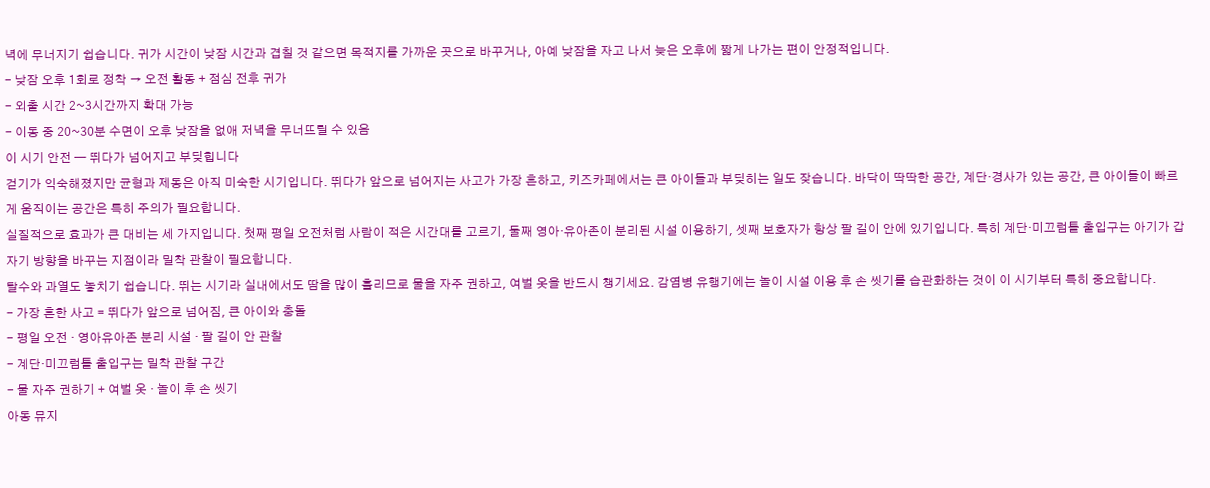녁에 무너지기 쉽습니다. 귀가 시간이 낮잠 시간과 겹칠 것 같으면 목적지를 가까운 곳으로 바꾸거나, 아예 낮잠을 자고 나서 늦은 오후에 짧게 나가는 편이 안정적입니다.
- 낮잠 오후 1회로 정착 → 오전 활동 + 점심 전후 귀가
- 외출 시간 2~3시간까지 확대 가능
- 이동 중 20~30분 수면이 오후 낮잠을 없애 저녁을 무너뜨릴 수 있음
이 시기 안전 — 뛰다가 넘어지고 부딪힙니다
걷기가 익숙해졌지만 균형과 제동은 아직 미숙한 시기입니다. 뛰다가 앞으로 넘어지는 사고가 가장 흔하고, 키즈카페에서는 큰 아이들과 부딪히는 일도 잦습니다. 바닥이 딱딱한 공간, 계단·경사가 있는 공간, 큰 아이들이 빠르게 움직이는 공간은 특히 주의가 필요합니다.
실질적으로 효과가 큰 대비는 세 가지입니다. 첫째 평일 오전처럼 사람이 적은 시간대를 고르기, 둘째 영아·유아존이 분리된 시설 이용하기, 셋째 보호자가 항상 팔 길이 안에 있기입니다. 특히 계단·미끄럼틀 출입구는 아기가 갑자기 방향을 바꾸는 지점이라 밀착 관찰이 필요합니다.
탈수와 과열도 놓치기 쉽습니다. 뛰는 시기라 실내에서도 땀을 많이 흘리므로 물을 자주 권하고, 여벌 옷을 반드시 챙기세요. 감염병 유행기에는 놀이 시설 이용 후 손 씻기를 습관화하는 것이 이 시기부터 특히 중요합니다.
- 가장 흔한 사고 = 뛰다가 앞으로 넘어짐, 큰 아이와 충돌
- 평일 오전 · 영아유아존 분리 시설 · 팔 길이 안 관찰
- 계단·미끄럼틀 출입구는 밀착 관찰 구간
- 물 자주 권하기 + 여벌 옷 · 놀이 후 손 씻기
아동 뮤지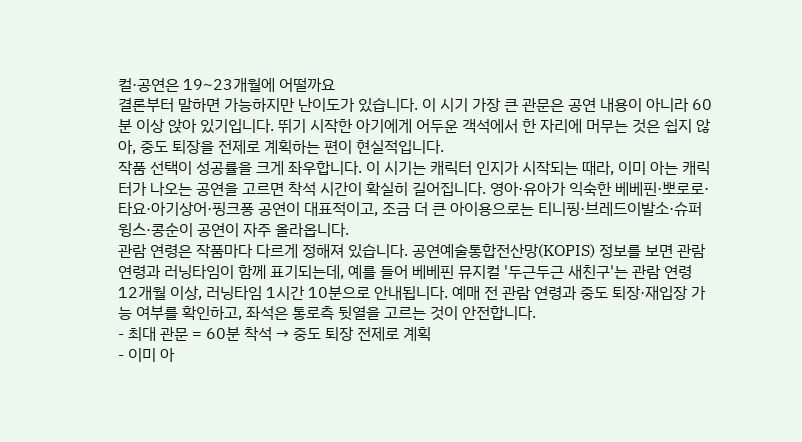컬·공연은 19~23개월에 어떨까요
결론부터 말하면 가능하지만 난이도가 있습니다. 이 시기 가장 큰 관문은 공연 내용이 아니라 60분 이상 앉아 있기입니다. 뛰기 시작한 아기에게 어두운 객석에서 한 자리에 머무는 것은 쉽지 않아, 중도 퇴장을 전제로 계획하는 편이 현실적입니다.
작품 선택이 성공률을 크게 좌우합니다. 이 시기는 캐릭터 인지가 시작되는 때라, 이미 아는 캐릭터가 나오는 공연을 고르면 착석 시간이 확실히 길어집니다. 영아·유아가 익숙한 베베핀·뽀로로·타요·아기상어·핑크퐁 공연이 대표적이고, 조금 더 큰 아이용으로는 티니핑·브레드이발소·슈퍼윙스·콩순이 공연이 자주 올라옵니다.
관람 연령은 작품마다 다르게 정해져 있습니다. 공연예술통합전산망(KOPIS) 정보를 보면 관람 연령과 러닝타임이 함께 표기되는데, 예를 들어 베베핀 뮤지컬 '두근두근 새친구'는 관람 연령 12개월 이상, 러닝타임 1시간 10분으로 안내됩니다. 예매 전 관람 연령과 중도 퇴장·재입장 가능 여부를 확인하고, 좌석은 통로측 뒷열을 고르는 것이 안전합니다.
- 최대 관문 = 60분 착석 → 중도 퇴장 전제로 계획
- 이미 아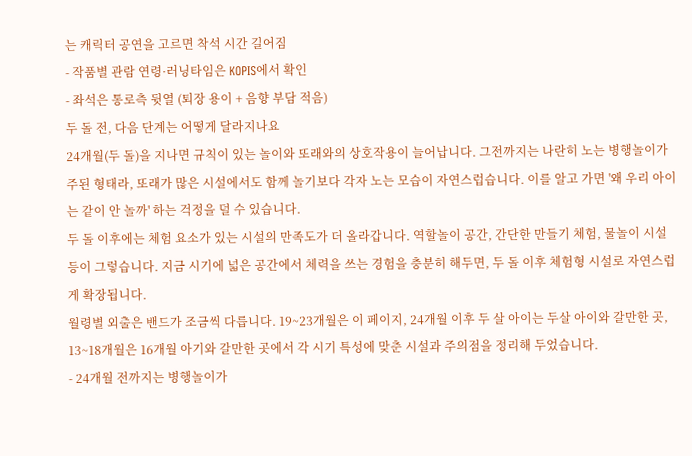는 캐릭터 공연을 고르면 착석 시간 길어짐
- 작품별 관람 연령·러닝타임은 KOPIS에서 확인
- 좌석은 통로측 뒷열 (퇴장 용이 + 음향 부담 적음)
두 돌 전, 다음 단계는 어떻게 달라지나요
24개월(두 돌)을 지나면 규칙이 있는 놀이와 또래와의 상호작용이 늘어납니다. 그전까지는 나란히 노는 병행놀이가 주된 형태라, 또래가 많은 시설에서도 함께 놀기보다 각자 노는 모습이 자연스럽습니다. 이를 알고 가면 '왜 우리 아이는 같이 안 놀까' 하는 걱정을 덜 수 있습니다.
두 돌 이후에는 체험 요소가 있는 시설의 만족도가 더 올라갑니다. 역할놀이 공간, 간단한 만들기 체험, 물놀이 시설 등이 그렇습니다. 지금 시기에 넓은 공간에서 체력을 쓰는 경험을 충분히 해두면, 두 돌 이후 체험형 시설로 자연스럽게 확장됩니다.
월령별 외출은 밴드가 조금씩 다릅니다. 19~23개월은 이 페이지, 24개월 이후 두 살 아이는 두살 아이와 갈만한 곳, 13~18개월은 16개월 아기와 갈만한 곳에서 각 시기 특성에 맞춘 시설과 주의점을 정리해 두었습니다.
- 24개월 전까지는 병행놀이가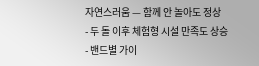자연스러움 — 함께 안 놀아도 정상
- 두 돌 이후 체험형 시설 만족도 상승
- 밴드별 가이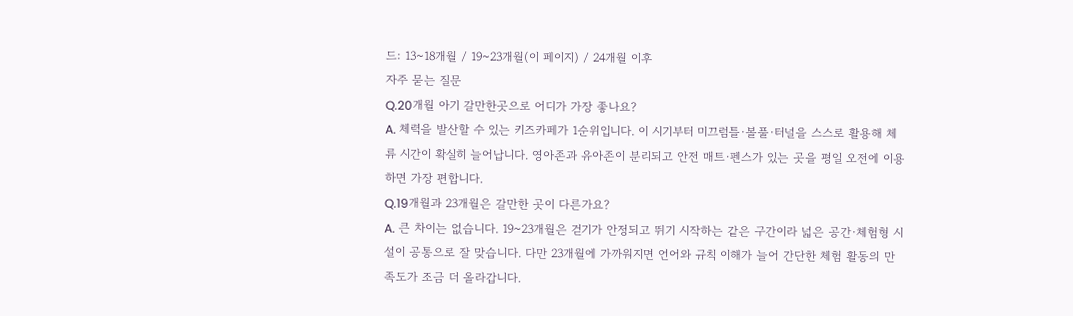드: 13~18개월 / 19~23개월(이 페이지) / 24개월 이후
자주 묻는 질문
Q.20개월 아기 갈만한곳으로 어디가 가장 좋나요?
A. 체력을 발산할 수 있는 키즈카페가 1순위입니다. 이 시기부터 미끄럼틀·볼풀·터널을 스스로 활용해 체류 시간이 확실히 늘어납니다. 영아존과 유아존이 분리되고 안전 매트·펜스가 있는 곳을 평일 오전에 이용하면 가장 편합니다.
Q.19개월과 23개월은 갈만한 곳이 다른가요?
A. 큰 차이는 없습니다. 19~23개월은 걷기가 안정되고 뛰기 시작하는 같은 구간이라 넓은 공간·체험형 시설이 공통으로 잘 맞습니다. 다만 23개월에 가까워지면 언어와 규칙 이해가 늘어 간단한 체험 활동의 만족도가 조금 더 올라갑니다.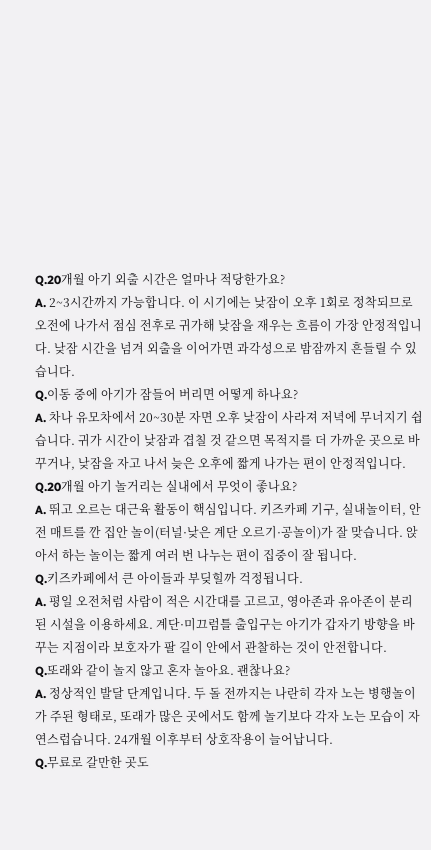Q.20개월 아기 외출 시간은 얼마나 적당한가요?
A. 2~3시간까지 가능합니다. 이 시기에는 낮잠이 오후 1회로 정착되므로 오전에 나가서 점심 전후로 귀가해 낮잠을 재우는 흐름이 가장 안정적입니다. 낮잠 시간을 넘겨 외출을 이어가면 과각성으로 밤잠까지 흔들릴 수 있습니다.
Q.이동 중에 아기가 잠들어 버리면 어떻게 하나요?
A. 차나 유모차에서 20~30분 자면 오후 낮잠이 사라져 저녁에 무너지기 쉽습니다. 귀가 시간이 낮잠과 겹칠 것 같으면 목적지를 더 가까운 곳으로 바꾸거나, 낮잠을 자고 나서 늦은 오후에 짧게 나가는 편이 안정적입니다.
Q.20개월 아기 놀거리는 실내에서 무엇이 좋나요?
A. 뛰고 오르는 대근육 활동이 핵심입니다. 키즈카페 기구, 실내놀이터, 안전 매트를 깐 집안 놀이(터널·낮은 계단 오르기·공놀이)가 잘 맞습니다. 앉아서 하는 놀이는 짧게 여러 번 나누는 편이 집중이 잘 됩니다.
Q.키즈카페에서 큰 아이들과 부딪힐까 걱정됩니다.
A. 평일 오전처럼 사람이 적은 시간대를 고르고, 영아존과 유아존이 분리된 시설을 이용하세요. 계단·미끄럼틀 출입구는 아기가 갑자기 방향을 바꾸는 지점이라 보호자가 팔 길이 안에서 관찰하는 것이 안전합니다.
Q.또래와 같이 놀지 않고 혼자 놀아요. 괜찮나요?
A. 정상적인 발달 단계입니다. 두 돌 전까지는 나란히 각자 노는 병행놀이가 주된 형태로, 또래가 많은 곳에서도 함께 놀기보다 각자 노는 모습이 자연스럽습니다. 24개월 이후부터 상호작용이 늘어납니다.
Q.무료로 갈만한 곳도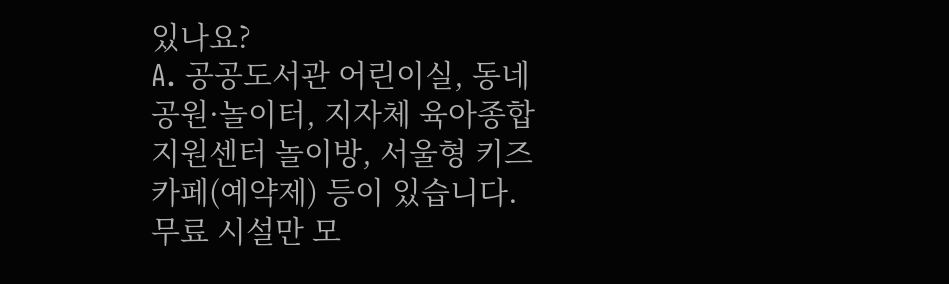있나요?
A. 공공도서관 어린이실, 동네 공원·놀이터, 지자체 육아종합지원센터 놀이방, 서울형 키즈카페(예약제) 등이 있습니다. 무료 시설만 모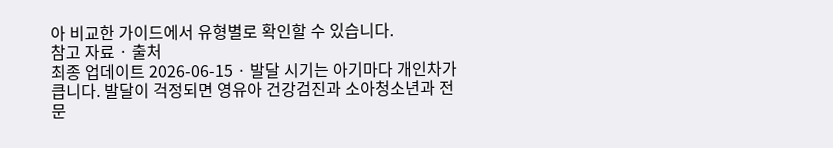아 비교한 가이드에서 유형별로 확인할 수 있습니다.
참고 자료 · 출처
최종 업데이트 2026-06-15 · 발달 시기는 아기마다 개인차가 큽니다. 발달이 걱정되면 영유아 건강검진과 소아청소년과 전문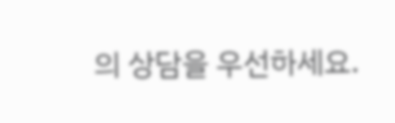의 상담을 우선하세요.